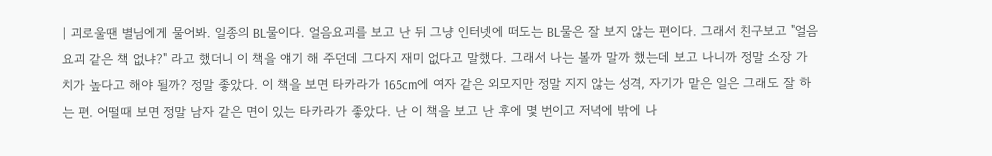| 괴로울땐 별님에게 물어봐. 일종의 BL물이다. 얼음요괴를 보고 난 뒤 그냥 인터넷에 떠도는 BL물은 잘 보지 않는 편이다. 그래서 친구보고 "얼음요괴 같은 책 없냐?" 라고 했더니 이 책을 얘기 해 주던데 그다지 재미 없다고 말했다. 그래서 나는 볼까 말까 했는데 보고 나니까 정말 소장 가치가 높다고 해야 될까? 정말 좋았다. 이 책을 보면 타카라가 165cm에 여자 같은 외모지만 정말 지지 않는 성격, 자기가 맡은 일은 그래도 잘 하는 편. 어떨때 보면 정말 남자 같은 면이 있는 타카라가 좋았다. 난 이 책을 보고 난 후에 몇 번이고 저녁에 밖에 나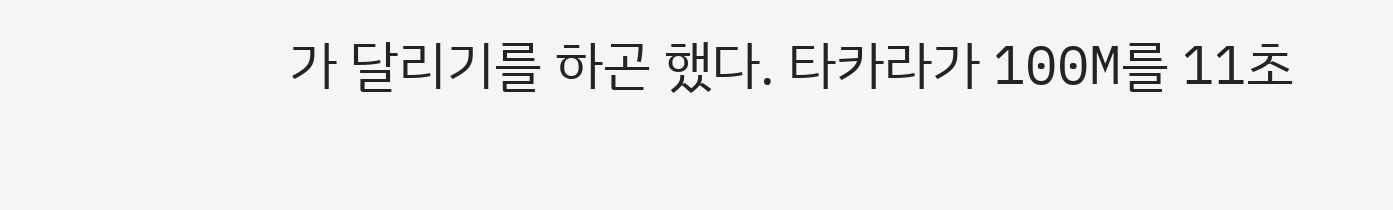가 달리기를 하곤 했다. 타카라가 100M를 11초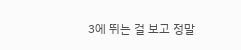3에 뛰는 걸 보고 정말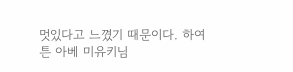멋있다고 느꼈기 때문이다. 하여튼 아베 미유키님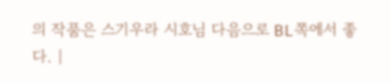의 작품은 스기우라 시호님 다음으로 BL쪽에서 좋다. |